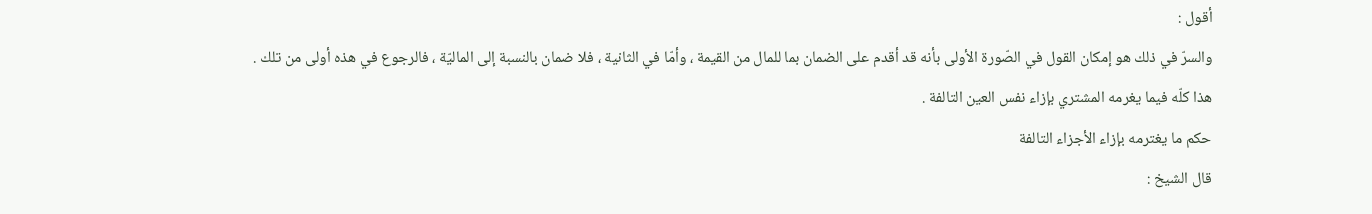أقول :
والسرّ في ذلك هو إمكان القول في الصّورة الأولى بأنه قد أقدم على الضمان بما للمال من القيمة ، وأمّا في الثانية ، فلا ضمان بالنسبة إلى الماليّة ، فالرجوع في هذه أولى من تلك .
هذا كلّه فيما يغرمه المشتري بإزاء نفس العين التالفة .
حكم ما يغترمه بإزاء الأجزاء التالفة
قال الشيخ :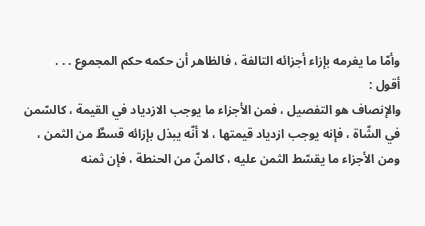وأمّا ما يغرمه بإزاء أجزائه التالفة ، فالظاهر أن حكمه حكم المجموع . . .
أقول :
والإنصاف هو التفصيل ، فمن الأجزاء ما يوجب الازدياد في القيمة ، كالسّمن في الشّاة ، فإنه يوجب ازدياد قيمتها ، لا أنّه يبذل بإزائه قسطٌ من الثمن ، ومن الأجزاء ما يقسّط الثمن عليه ، كالمنّ من الحنطة ، فإن ثمنه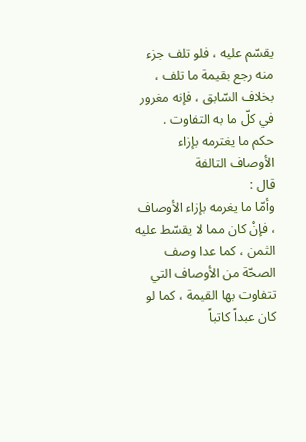يقسّم عليه ، فلو تلف جزء منه رجع بقيمة ما تلف ، بخلاف السّابق ، فإنه مغرور في كلّ ما به التفاوت .
حكم ما يغترمه بإزاء الأوصاف التالفة
قال :
وأمّا ما يغرمه بإزاء الأوصاف ، فإنْ كان مما لا يقسّط عليه الثمن ، كما عدا وصف الصحّة من الأوصاف التي تتفاوت بها القيمة ، كما لو كان عبداً كاتباً